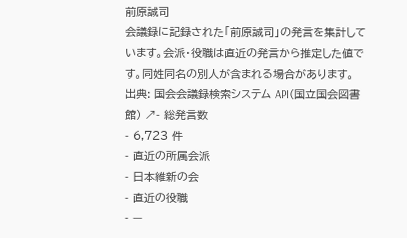前原誠司
会議録に記録された「前原誠司」の発言を集計しています。会派・役職は直近の発言から推定した値です。同姓同名の別人が含まれる場合があります。
出典: 国会会議録検索システム API(国立国会図書館) ↗- 総発言数
- 6,723 件
- 直近の所属会派
- 日本維新の会
- 直近の役職
- —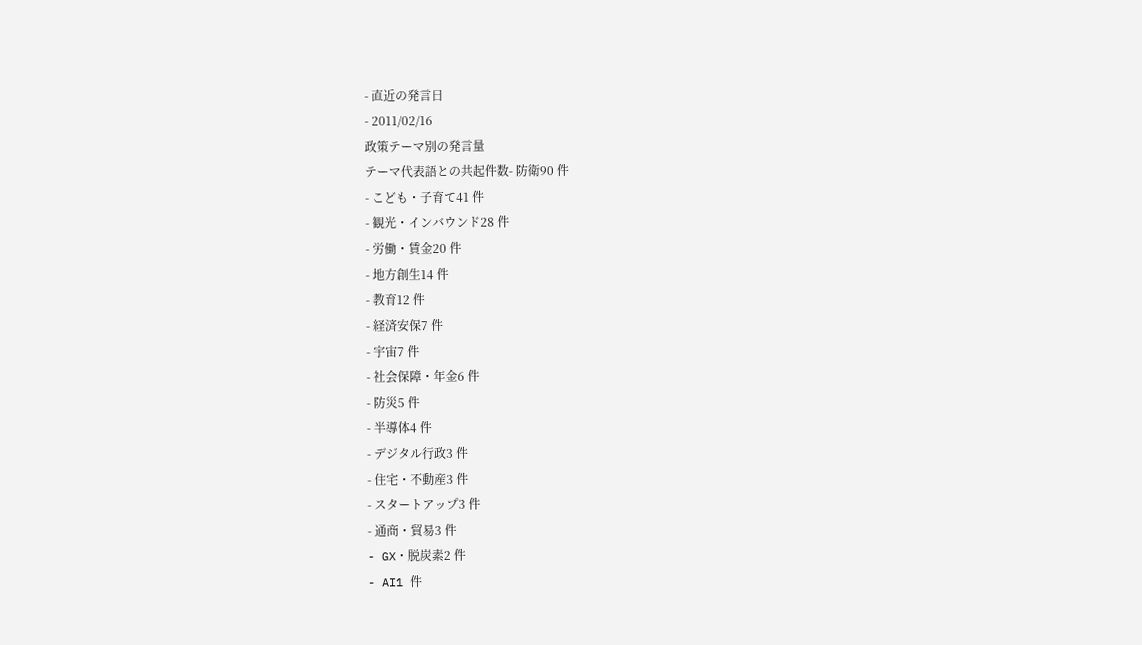- 直近の発言日
- 2011/02/16
政策テーマ別の発言量
テーマ代表語との共起件数- 防衛90 件
- こども・子育て41 件
- 観光・インバウンド28 件
- 労働・賃金20 件
- 地方創生14 件
- 教育12 件
- 経済安保7 件
- 宇宙7 件
- 社会保障・年金6 件
- 防災5 件
- 半導体4 件
- デジタル行政3 件
- 住宅・不動産3 件
- スタートアップ3 件
- 通商・貿易3 件
- GX・脱炭素2 件
- AI1 件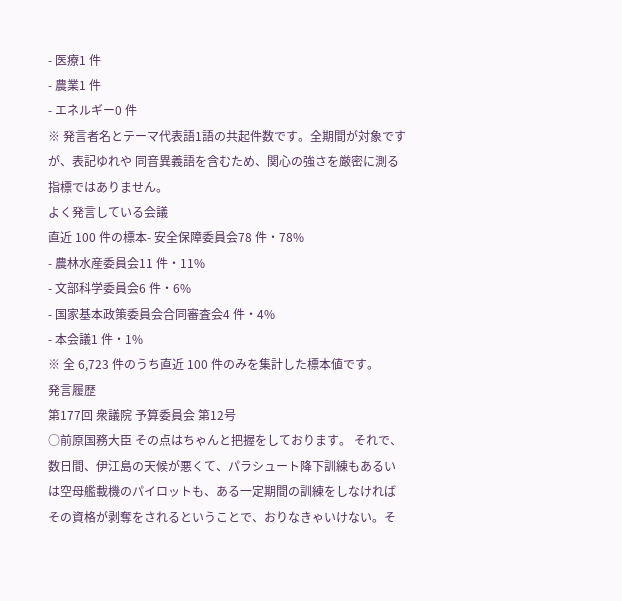- 医療1 件
- 農業1 件
- エネルギー0 件
※ 発言者名とテーマ代表語1語の共起件数です。全期間が対象ですが、表記ゆれや 同音異義語を含むため、関心の強さを厳密に測る指標ではありません。
よく発言している会議
直近 100 件の標本- 安全保障委員会78 件・78%
- 農林水産委員会11 件・11%
- 文部科学委員会6 件・6%
- 国家基本政策委員会合同審査会4 件・4%
- 本会議1 件・1%
※ 全 6,723 件のうち直近 100 件のみを集計した標本値です。
発言履歴
第177回 衆議院 予算委員会 第12号
○前原国務大臣 その点はちゃんと把握をしております。 それで、数日間、伊江島の天候が悪くて、パラシュート降下訓練もあるいは空母艦載機のパイロットも、ある一定期間の訓練をしなければその資格が剥奪をされるということで、おりなきゃいけない。そ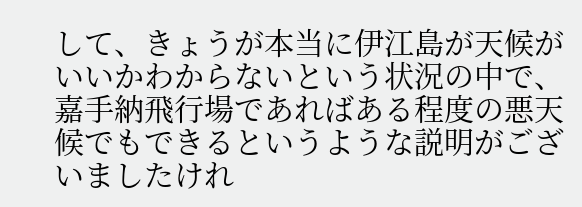して、きょうが本当に伊江島が天候がいいかわからないという状況の中で、嘉手納飛行場であればある程度の悪天候でもできるというような説明がございましたけれ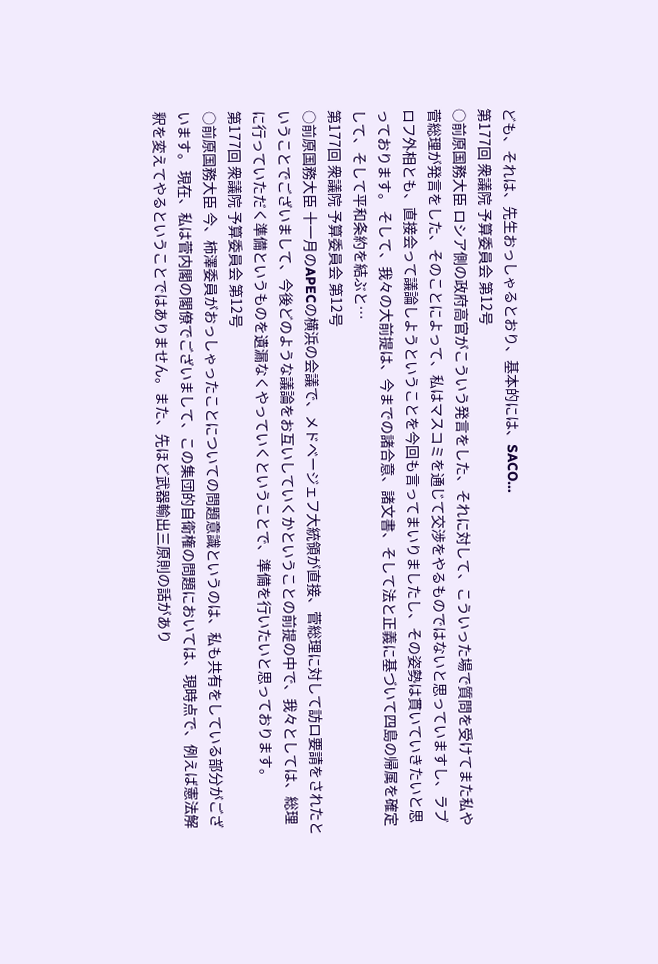ども、それは、先生おっしゃるとおり、基本的には、SACO…
第177回 衆議院 予算委員会 第12号
○前原国務大臣 ロシア側の政府高官がこういう発言をした、それに対して、こういった場で質問を受けてまた私や菅総理が発言をした、そのことによって、私はマスコミを通じて交渉をやるものではないと思っていますし、ラブロフ外相とも、直接会って議論しようということを今回も言ってまいりましたし、その姿勢は貫いていきたいと思っております。 そして、我々の大前提は、今までの諸合意、諸文書、そして法と正義に基づいて四島の帰属を確定して、そして平和条約を結ぶと…
第177回 衆議院 予算委員会 第12号
○前原国務大臣 十一月のAPECの横浜の会議で、メドベージェフ大統領が直接、菅総理に対して訪ロ要請をされたということでございまして、今後どのような議論をお互いしていくかということの前提の中で、我々としては、総理に行っていただく準備というものを遺漏なくやっていくということで、準備を行いたいと思っております。
第177回 衆議院 予算委員会 第12号
○前原国務大臣 今、柿澤委員がおっしゃったことについての問題意識というのは、私も共有をしている部分がございます。 現在、私は菅内閣の閣僚でございまして、この集団的自衛権の問題においては、現時点で、例えば憲法解釈を変えてやるということではありません。また、先ほど武器輸出三原則の話があり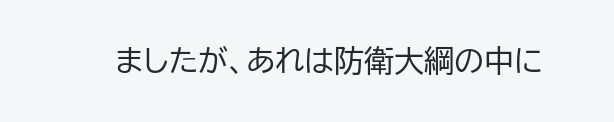ましたが、あれは防衛大綱の中に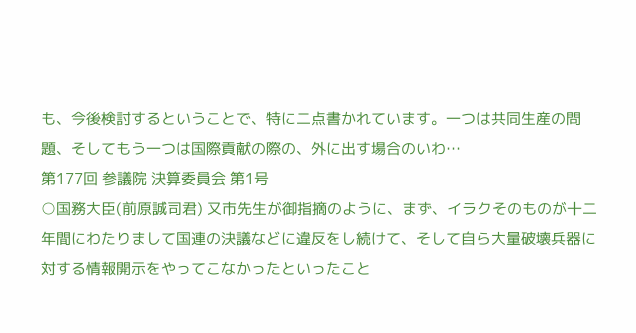も、今後検討するということで、特に二点書かれています。一つは共同生産の問題、そしてもう一つは国際貢献の際の、外に出す場合のいわ…
第177回 参議院 決算委員会 第1号
○国務大臣(前原誠司君) 又市先生が御指摘のように、まず、イラクそのものが十二年間にわたりまして国連の決議などに違反をし続けて、そして自ら大量破壊兵器に対する情報開示をやってこなかったといったこと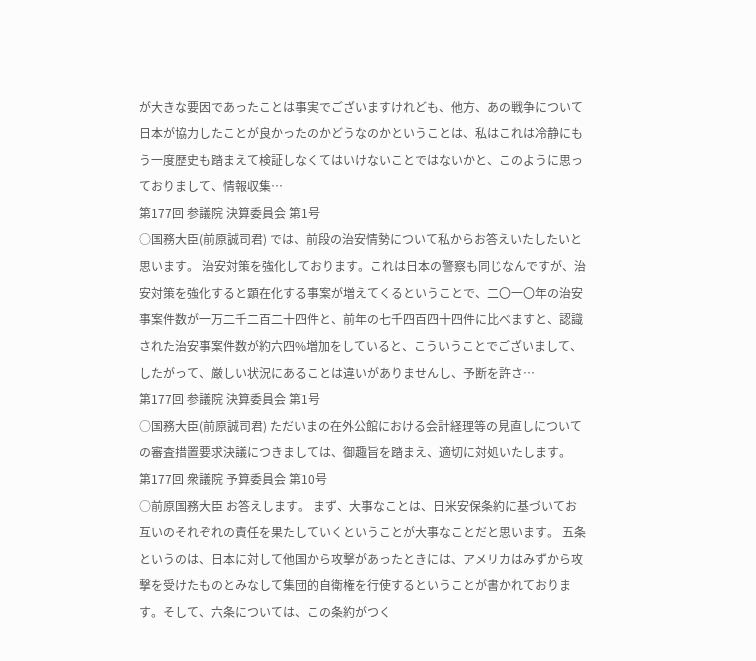が大きな要因であったことは事実でございますけれども、他方、あの戦争について日本が協力したことが良かったのかどうなのかということは、私はこれは冷静にもう一度歴史も踏まえて検証しなくてはいけないことではないかと、このように思っておりまして、情報収集…
第177回 参議院 決算委員会 第1号
○国務大臣(前原誠司君) では、前段の治安情勢について私からお答えいたしたいと思います。 治安対策を強化しております。これは日本の警察も同じなんですが、治安対策を強化すると顕在化する事案が増えてくるということで、二〇一〇年の治安事案件数が一万二千二百二十四件と、前年の七千四百四十四件に比べますと、認識された治安事案件数が約六四%増加をしていると、こういうことでございまして、したがって、厳しい状況にあることは違いがありませんし、予断を許さ…
第177回 参議院 決算委員会 第1号
○国務大臣(前原誠司君) ただいまの在外公館における会計経理等の見直しについての審査措置要求決議につきましては、御趣旨を踏まえ、適切に対処いたします。
第177回 衆議院 予算委員会 第10号
○前原国務大臣 お答えします。 まず、大事なことは、日米安保条約に基づいてお互いのそれぞれの責任を果たしていくということが大事なことだと思います。 五条というのは、日本に対して他国から攻撃があったときには、アメリカはみずから攻撃を受けたものとみなして集団的自衛権を行使するということが書かれております。そして、六条については、この条約がつく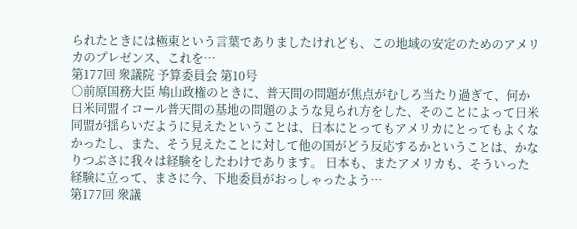られたときには極東という言葉でありましたけれども、この地域の安定のためのアメリカのプレゼンス、これを…
第177回 衆議院 予算委員会 第10号
○前原国務大臣 鳩山政権のときに、普天間の問題が焦点がむしろ当たり過ぎて、何か日米同盟イコール普天間の基地の問題のような見られ方をした、そのことによって日米同盟が揺らいだように見えたということは、日本にとってもアメリカにとってもよくなかったし、また、そう見えたことに対して他の国がどう反応するかということは、かなりつぶさに我々は経験をしたわけであります。 日本も、またアメリカも、そういった経験に立って、まさに今、下地委員がおっしゃったよう…
第177回 衆議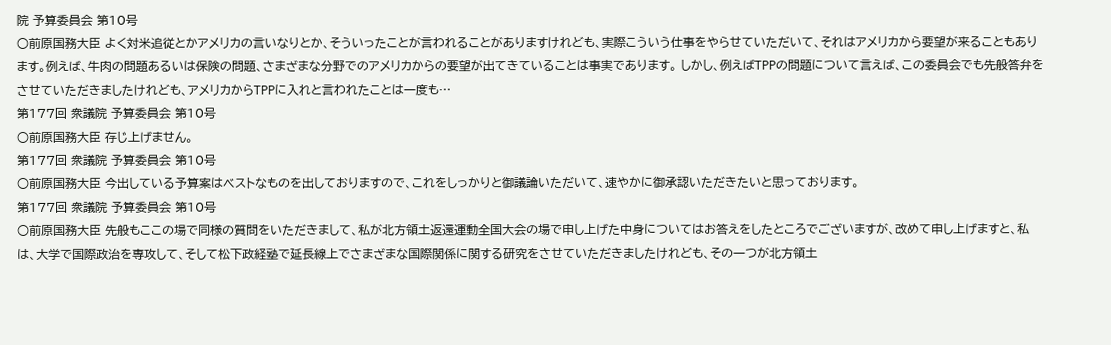院 予算委員会 第10号
○前原国務大臣 よく対米追従とかアメリカの言いなりとか、そういったことが言われることがありますけれども、実際こういう仕事をやらせていただいて、それはアメリカから要望が来ることもあります。例えば、牛肉の問題あるいは保険の問題、さまざまな分野でのアメリカからの要望が出てきていることは事実であります。 しかし、例えばTPPの問題について言えば、この委員会でも先般答弁をさせていただきましたけれども、アメリカからTPPに入れと言われたことは一度も…
第177回 衆議院 予算委員会 第10号
○前原国務大臣 存じ上げません。
第177回 衆議院 予算委員会 第10号
○前原国務大臣 今出している予算案はベストなものを出しておりますので、これをしっかりと御議論いただいて、速やかに御承認いただきたいと思っております。
第177回 衆議院 予算委員会 第10号
○前原国務大臣 先般もここの場で同様の質問をいただきまして、私が北方領土返還運動全国大会の場で申し上げた中身についてはお答えをしたところでございますが、改めて申し上げますと、私は、大学で国際政治を専攻して、そして松下政経塾で延長線上でさまざまな国際関係に関する研究をさせていただきましたけれども、その一つが北方領土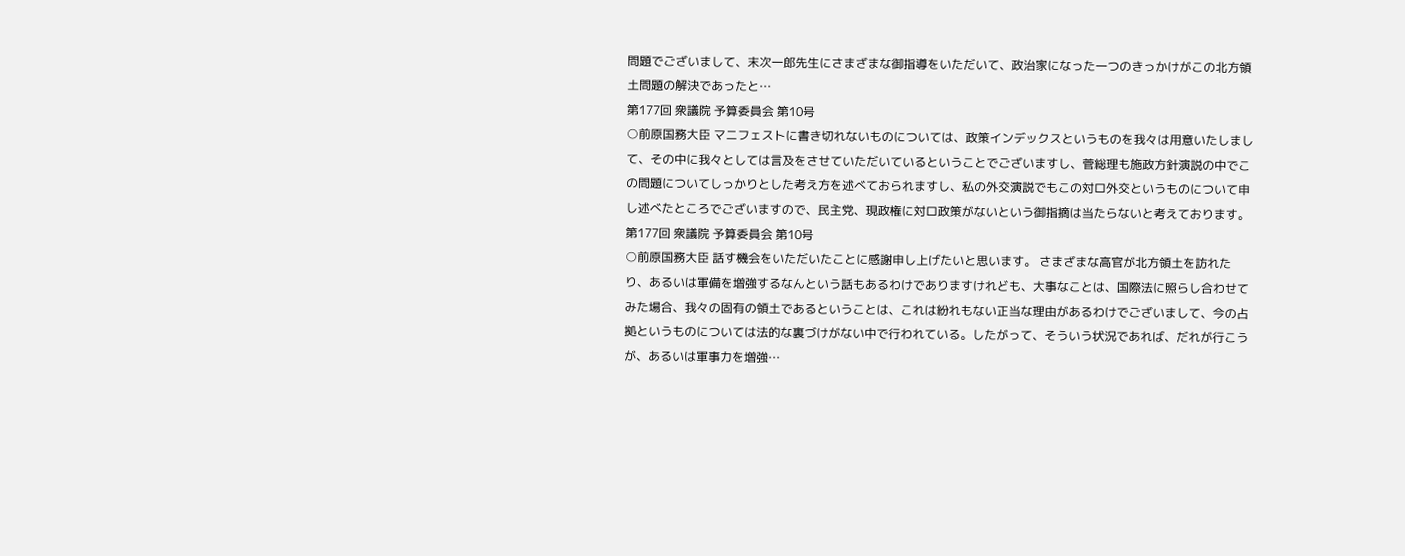問題でございまして、末次一郎先生にさまざまな御指導をいただいて、政治家になった一つのきっかけがこの北方領土問題の解決であったと…
第177回 衆議院 予算委員会 第10号
○前原国務大臣 マニフェストに書き切れないものについては、政策インデックスというものを我々は用意いたしまして、その中に我々としては言及をさせていただいているということでございますし、菅総理も施政方針演説の中でこの問題についてしっかりとした考え方を述べておられますし、私の外交演説でもこの対ロ外交というものについて申し述べたところでございますので、民主党、現政権に対ロ政策がないという御指摘は当たらないと考えております。
第177回 衆議院 予算委員会 第10号
○前原国務大臣 話す機会をいただいたことに感謝申し上げたいと思います。 さまざまな高官が北方領土を訪れたり、あるいは軍備を増強するなんという話もあるわけでありますけれども、大事なことは、国際法に照らし合わせてみた場合、我々の固有の領土であるということは、これは紛れもない正当な理由があるわけでございまして、今の占拠というものについては法的な裏づけがない中で行われている。したがって、そういう状況であれば、だれが行こうが、あるいは軍事力を増強…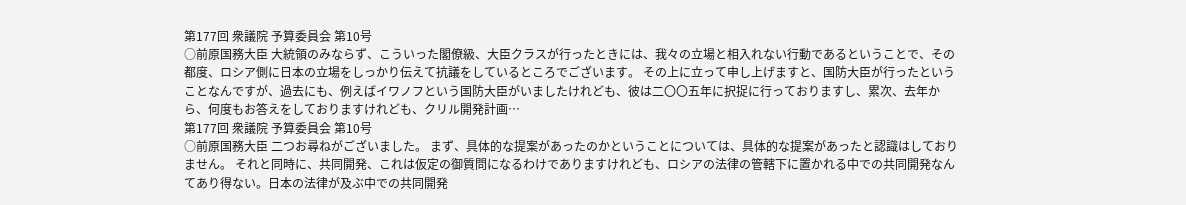第177回 衆議院 予算委員会 第10号
○前原国務大臣 大統領のみならず、こういった閣僚級、大臣クラスが行ったときには、我々の立場と相入れない行動であるということで、その都度、ロシア側に日本の立場をしっかり伝えて抗議をしているところでございます。 その上に立って申し上げますと、国防大臣が行ったということなんですが、過去にも、例えばイワノフという国防大臣がいましたけれども、彼は二〇〇五年に択捉に行っておりますし、累次、去年から、何度もお答えをしておりますけれども、クリル開発計画…
第177回 衆議院 予算委員会 第10号
○前原国務大臣 二つお尋ねがございました。 まず、具体的な提案があったのかということについては、具体的な提案があったと認識はしておりません。 それと同時に、共同開発、これは仮定の御質問になるわけでありますけれども、ロシアの法律の管轄下に置かれる中での共同開発なんてあり得ない。日本の法律が及ぶ中での共同開発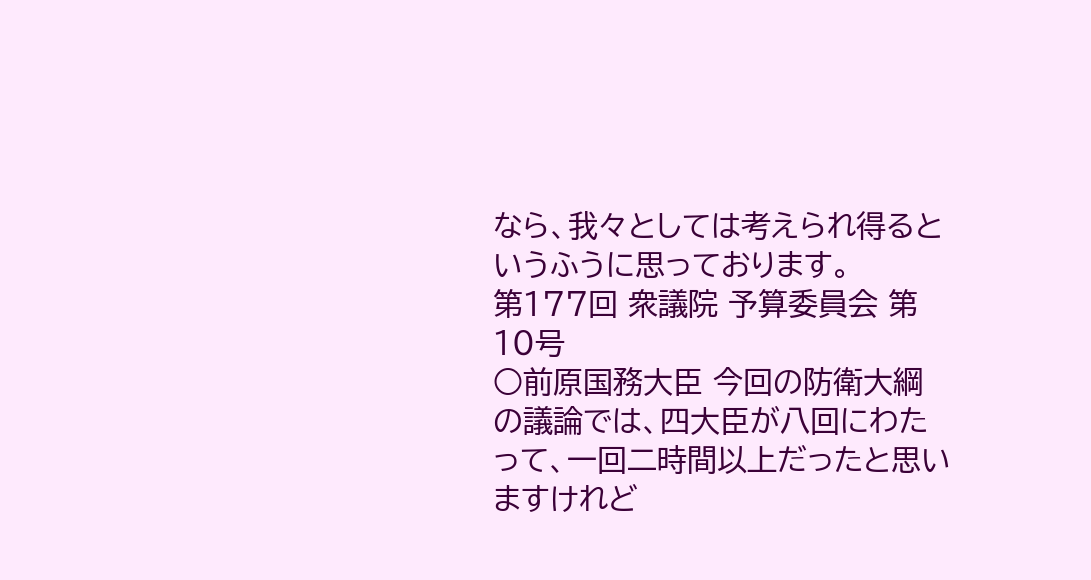なら、我々としては考えられ得るというふうに思っております。
第177回 衆議院 予算委員会 第10号
○前原国務大臣 今回の防衛大綱の議論では、四大臣が八回にわたって、一回二時間以上だったと思いますけれど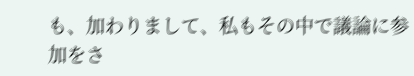も、加わりまして、私もその中で議論に参加をさ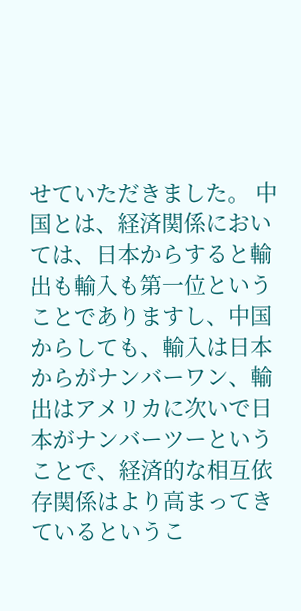せていただきました。 中国とは、経済関係においては、日本からすると輸出も輸入も第一位ということでありますし、中国からしても、輸入は日本からがナンバーワン、輸出はアメリカに次いで日本がナンバーツーということで、経済的な相互依存関係はより高まってきているというこ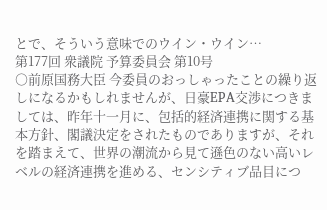とで、そういう意味でのウイン・ウイン…
第177回 衆議院 予算委員会 第10号
○前原国務大臣 今委員のおっしゃったことの繰り返しになるかもしれませんが、日豪EPA交渉につきましては、昨年十一月に、包括的経済連携に関する基本方針、閣議決定をされたものでありますが、それを踏まえて、世界の潮流から見て遜色のない高いレベルの経済連携を進める、センシティブ品目につ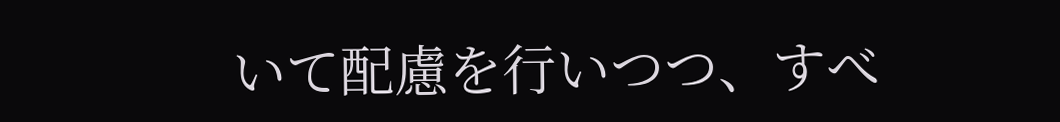いて配慮を行いつつ、すべ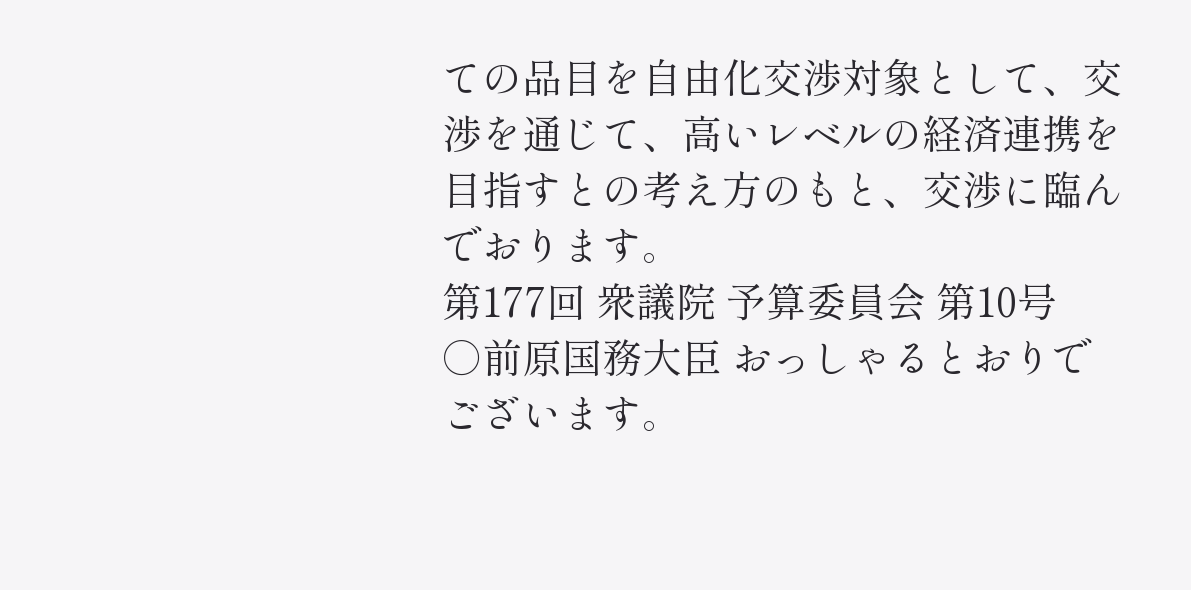ての品目を自由化交渉対象として、交渉を通じて、高いレベルの経済連携を目指すとの考え方のもと、交渉に臨んでおります。
第177回 衆議院 予算委員会 第10号
○前原国務大臣 おっしゃるとおりでございます。